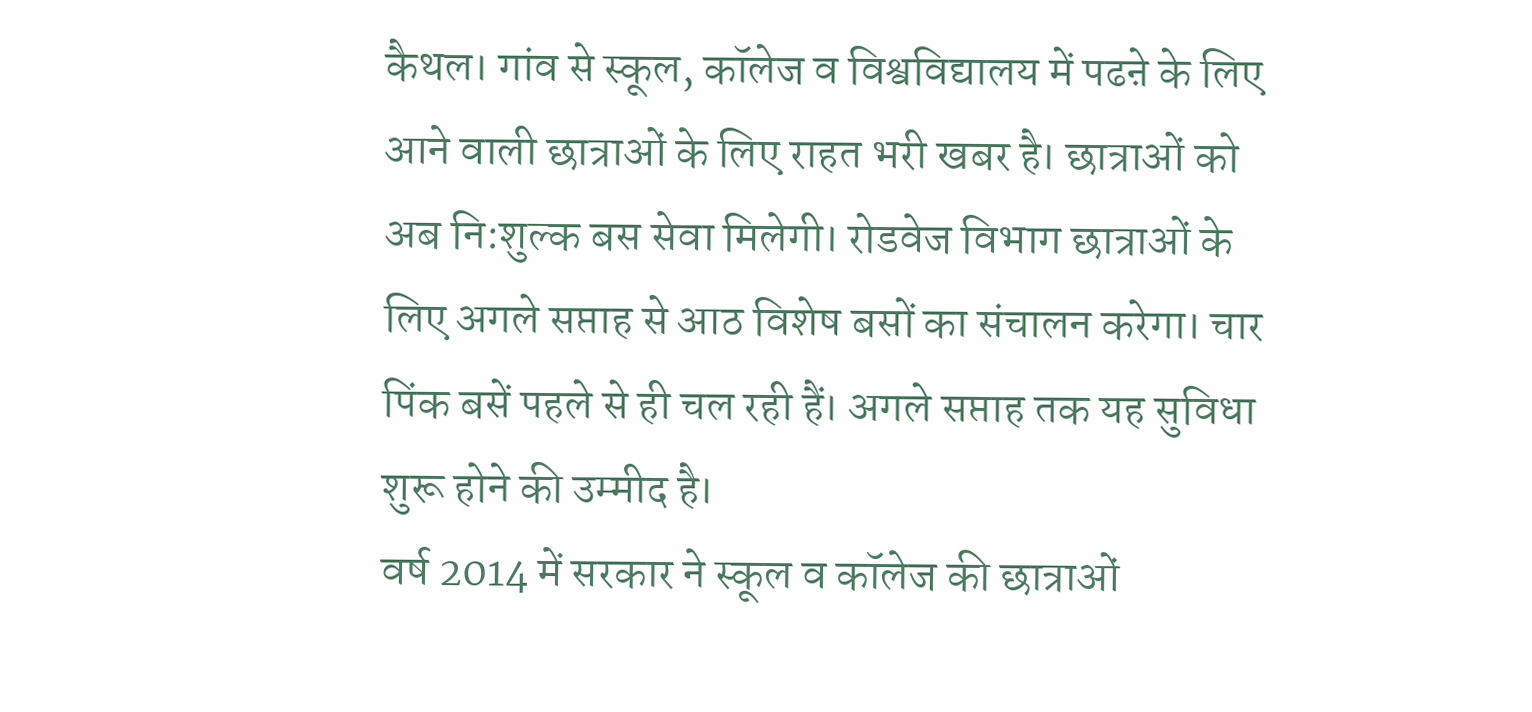कैथल। गांव से स्कूल, कॉलेज व विश्वविद्यालय में पढऩे के लिए आने वाली छात्राओं के लिए राहत भरी खबर है। छात्राओं को अब नि:शुल्क बस सेवा मिलेगी। रोडवेज विभाग छात्राओं के लिए अगले सप्ताह से आठ विशेष बसों का संचालन करेगा। चार पिंक बसें पहले से ही चल रही हैं। अगले सप्ताह तक यह सुविधा शुरू होने की उम्मीद है।
वर्ष 2014 में सरकार ने स्कूल व कॉलेज की छात्राओं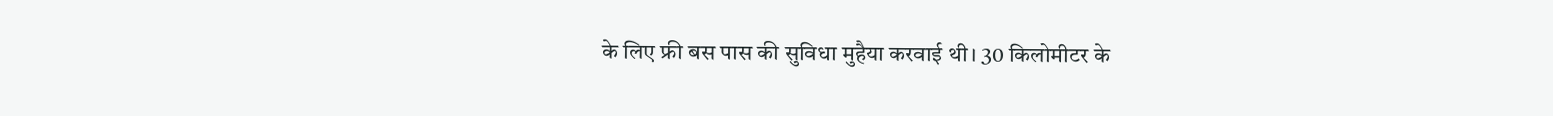के लिए फ्री बस पास की सुविधा मुहैया करवाई थी। 30 किलोमीटर के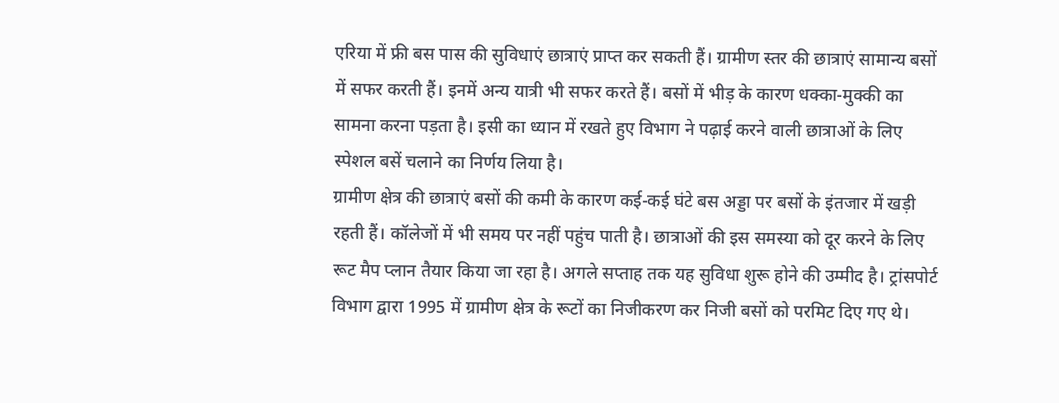एरिया में फ्री बस पास की सुविधाएं छात्राएं प्राप्त कर सकती हैं। ग्रामीण स्तर की छात्राएं सामान्य बसों में सफर करती हैं। इनमें अन्य यात्री भी सफर करते हैं। बसों में भीड़ के कारण धक्का-मुक्की का सामना करना पड़ता है। इसी का ध्यान में रखते हुए विभाग ने पढ़ाई करने वाली छात्राओं के लिए स्पेशल बसें चलाने का निर्णय लिया है।
ग्रामीण क्षेत्र की छात्राएं बसों की कमी के कारण कई-कई घंटे बस अड्डा पर बसों के इंतजार में खड़ी रहती हैं। कॉलेजों में भी समय पर नहीं पहुंच पाती है। छात्राओं की इस समस्या को दूर करने के लिए रूट मैप प्लान तैयार किया जा रहा है। अगले सप्ताह तक यह सुविधा शुरू होने की उम्मीद है। ट्रांसपोर्ट विभाग द्वारा 1995 में ग्रामीण क्षेत्र के रूटों का निजीकरण कर निजी बसों को परमिट दिए गए थे।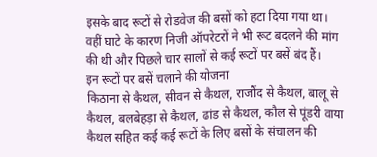इसके बाद रूटों से रोडवेज की बसों को हटा दिया गया था। वहीं घाटे के कारण निजी ऑपरेटरों ने भी रूट बदलने की मांग की थी और पिछले चार सालों से कई रूटों पर बसें बंद हैं।
इन रूटों पर बसें चलाने की योजना
किठाना से कैथल, सीवन से कैथल, राजौंद से कैथल, बालू से कैथल, बलबेहड़ा से कैथल, ढांड से कैथल, कौल से पूंडरी वाया कैथल सहित कई कई रूटों के लिए बसों के संचालन की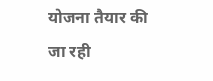योजना तैयार की जा रही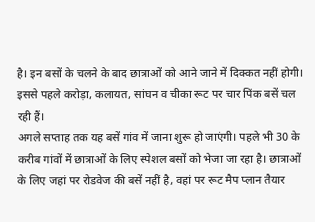है। इन बसों के चलने के बाद छात्राओं को आने जाने में दिक्कत नहीं होगी। इससे पहले करोड़ा, कलायत, सांघन व चीका रूट पर चार पिंक बसें चल रही हैं।
अगले सप्ताह तक यह बसें गांव में जाना शुरू हो जाएंगी। पहले भी 30 के करीब गांवों में छात्राओं के लिए स्पेशल बसों को भेजा जा रहा है। छात्राओं के लिए जहां पर रोडवेज की बसें नहीं है, वहां पर रूट मैप प्लान तैयार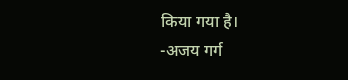किया गया है।
-अजय गर्ग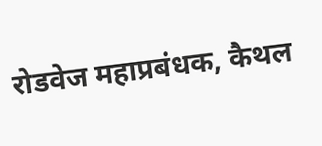रोडवेज महाप्रबंधक, कैथल